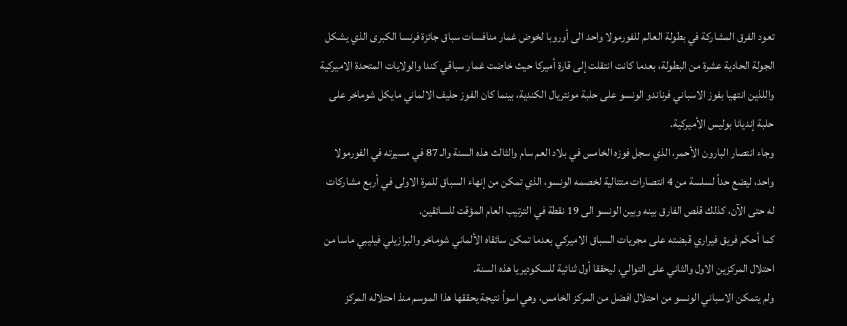تعود الفرق المشاركة في بطولة العالم للفورمولا واحد الى أوروبا لخوض غمار منافسات سباق جائزة فرنسا الكبرى الذي يشكل الجولة الحادية عشرة من البطولة، بعدما كانت انتقلت إلى قارة أميركا حيث خاضت غمار سباقي كندا والولايات المتحدة الاميركية واللذين انتهيا بفوز الاسباني فرناندو الونسو على حلبة مونتريال الكندية، بينما كان الفوز حليف الالماني مايكل شوماخر على حلبة إنديانا بوليس الأميركية.
وجاء انتصار البارون الأحمر، الذي سجل فوزه الخامس في بلاد العم سام والثالث هذه السنة والـ 87 في مسيرته في الفورمولا واحد، ليضع حداً لسلسة من 4 انتصارات متتالية لخصمه الونسو، الذي تمكن من إنهاء السباق للمرة الاولى في أربع مشاركات له حتى الآن، كذلك قلص الفارق بينه وبين الونسو الى 19 نقطة في الترتيب العام المؤقت للسائقين.
كما أحكم فريق فيراري قبضته على مجريات السباق الاميركي بعدما تمكن سائقاه الألماني شوماخر والبرازيلي فيليبي ماسا من احتلال المركزين الاول والثاني على التوالي، ليحققا أول ثنائية للسكوديريا هذه السنة.
ولم يتمكن الاسباني الونسو من احتلال افضل من المركز الخامس، وهي اسوأ نتيجة يحققها هذا الموسم منذ احتلاله المركز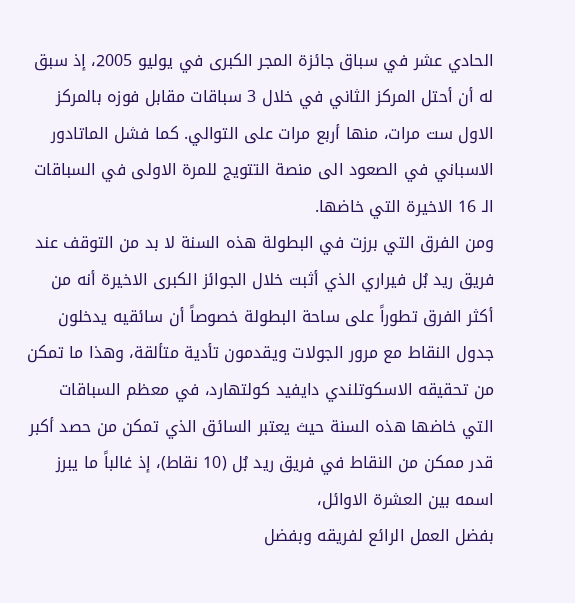الحادي عشر في سباق جائزة المجر الكبرى في يوليو 2005، إذ سبق له أن أحتل المركز الثاني في خلال 3 سباقات مقابل فوزه بالمركز الاول ست مرات، منها أربع مرات على التوالي. كما فشل الماتادور الاسباني في الصعود الى منصة التتويج للمرة الاولى في السباقات الـ 16 الاخيرة التي خاضها.
ومن الفرق التي برزت في البطولة هذه السنة لا بد من التوقف عند فريق ريد بُل فيراري الذي أثبت خلال الجوائز الكبرى الاخيرة أنه من أكثر الفرق تطوراً على ساحة البطولة خصوصاً أن سائقيه يدخلون جدول النقاط مع مرور الجولات ويقدمون تأدية متألقة، وهذا ما تمكن من تحقيقه الاسكوتلندي دايفيد كولتهارد، في معظم السباقات التي خاضها هذه السنة حيث يعتبر السائق الذي تمكن من حصد أكبر قدر ممكن من النقاط في فريق ريد بُل (10 نقاط)، إذ غالباً ما يبرز اسمه بين العشرة الاوائل،
بفضل العمل الرائع لفريقه وبفضل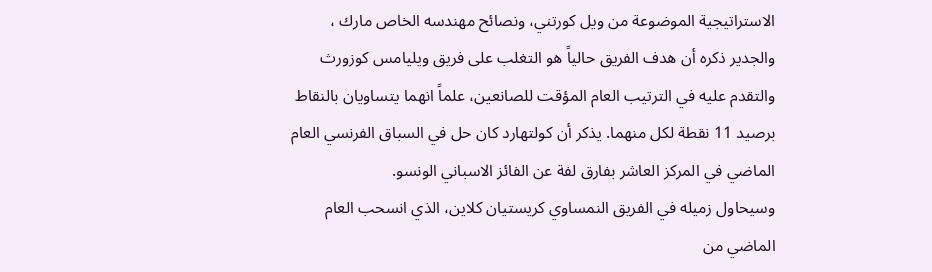الاستراتيجية الموضوعة من ويل كورتني، ونصائح مهندسه الخاص مارك ، والجدير ذكره أن هدف الفريق حالياً هو التغلب على فريق ويليامس كوزورث والتقدم عليه في الترتيب العام المؤقت للصانعين، علماً انهما يتساويان بالنقاط برصيد 11 نقطة لكل منهما. يذكر أن كولتهارد كان حل في السباق الفرنسي العام الماضي في المركز العاشر بفارق لفة عن الفائز الاسباني الونسو.
وسيحاول زميله في الفريق النمساوي كريستيان كلاين، الذي انسحب العام الماضي من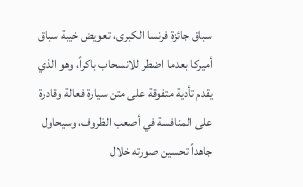سباق جائزة فرنسا الكبرى، تعويض خيبة سباق أميركا بعدما اضطر للانسحاب باكراً، وهو الذي يقدم تأدية متفوقة على متن سيارة فعالة وقادرة على المنافسة في أصعب الظروف، وسيحاول جاهداً تحسين صورته خلال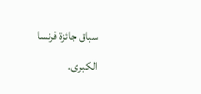سباق جائزة فرنسا الكبرى.